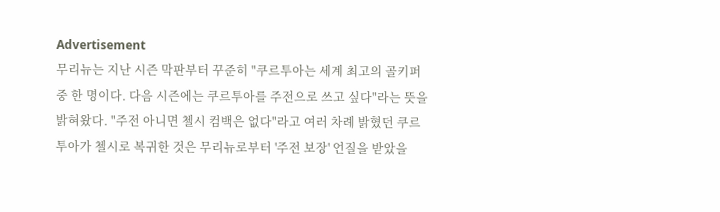Advertisement
무리뉴는 지난 시즌 막판부터 꾸준히 "쿠르투아는 세계 최고의 골키퍼 중 한 명이다. 다음 시즌에는 쿠르투아를 주전으로 쓰고 싶다"라는 뜻을 밝혀왔다. "주전 아니면 첼시 컴백은 없다"라고 여러 차례 밝혔던 쿠르투아가 첼시로 복귀한 것은 무리뉴로부터 '주전 보장' 언질을 받았을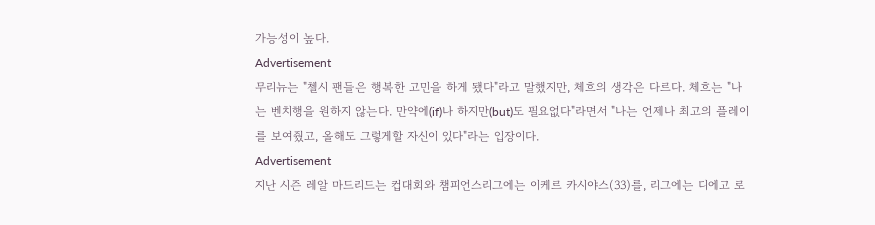가능성이 높다.
Advertisement
무리뉴는 "첼시 팬들은 행복한 고민을 하게 됐다"라고 말했지만, 체흐의 생각은 다르다. 체흐는 "나는 벤치행을 원하지 않는다. 만약에(if)나 하지만(but)도 필요없다"라면서 "나는 언제나 최고의 플레이를 보여줬고, 올해도 그렇게할 자신이 있다"라는 입장이다.
Advertisement
지난 시즌 레알 마드리드는 컵대회와 챔피언스리그에는 이케르 카시야스(33)를, 리그에는 디에고 로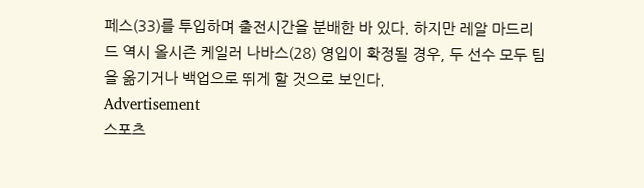페스(33)를 투입하며 출전시간을 분배한 바 있다. 하지만 레알 마드리드 역시 올시즌 케일러 나바스(28) 영입이 확정될 경우, 두 선수 모두 팀을 옮기거나 백업으로 뛰게 할 것으로 보인다.
Advertisement
스포츠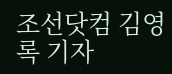조선닷컴 김영록 기자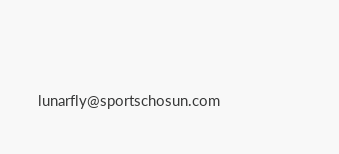lunarfly@sportschosun.com